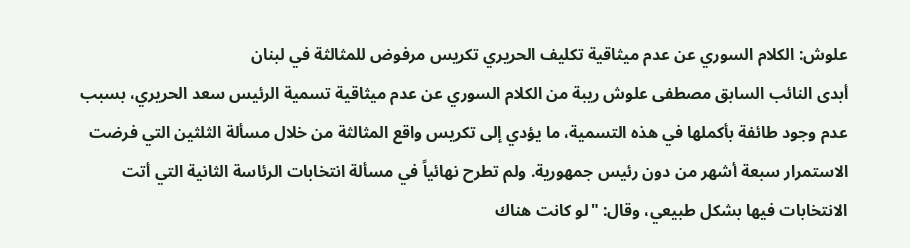علوش: الكلام السوري عن عدم ميثاقية تكليف الحريري تكريس مرفوض للمثالثة في لبنان
أبدى النائب السابق مصطفى علوش ريبة من الكلام السوري عن عدم ميثاقية تسمية الرئيس سعد الحريري، بسبب عدم وجود طائفة بأكملها في هذه التسمية، ما يؤدي إلى تكريس واقع المثالثة من خلال مسألة الثلثين التي فرضت الاستمرار سبعة أشهر من دون رئيس جمهورية. ولم تطرح نهائياً في مسألة انتخابات الرئاسة الثانية التي أتت الانتخابات فيها بشكل طبيعي، وقال: "لو كانت هناك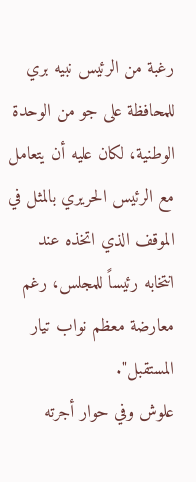رغبة من الرئيس نبيه بري للمحافظة على جو من الوحدة الوطنية، لكان عليه أن يتعامل مع الرئيس الحريري بالمثل في الموقف الذي اتخذه عند انتخابه رئيساً للمجلس، رغم معارضة معظم نواب تيار المستقبل".
علوش وفي حوار أجرته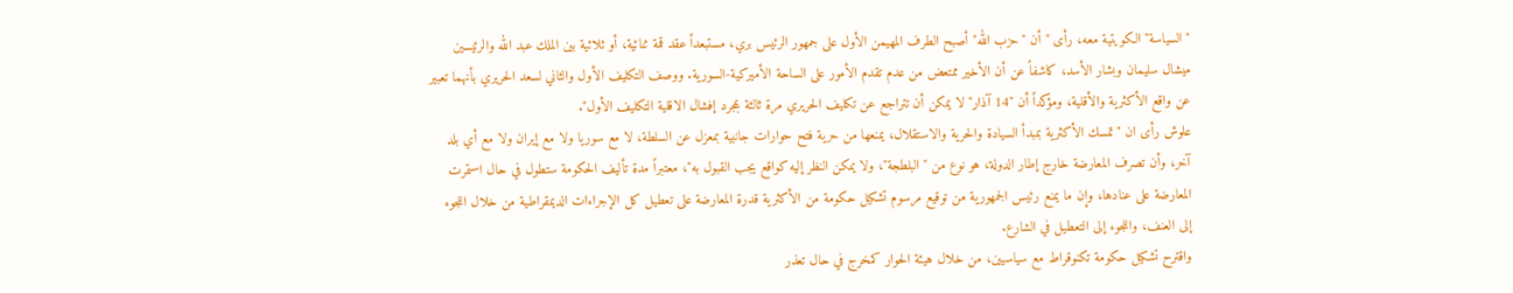"السياسة" الكويتية معه، رأى "أن "حزب الله" أصبح الطرف المهيمن الأول على جمهور الرئيس بري، مستبعداً عقد قمة ثنائية، أو ثلاثية بين الملك عبد الله والرئيسين ميشال سليمان وبشار الأسد، كاشفاً عن أن الأخير ممتعض من عدم تقدم الأمور على الساحة الأميركية-السورية. ووصف التكليف الأول والثاني لسعد الحريري بأنهما تعبير عن واقع الأكثرية والأقلية، ومؤكداً أن "14 آذار" لا يمكن أن تتراجع عن تكليف الحريري مرة ثالثة بمجرد إفشال الاقلية التكليف الأول".
علوش رأى ان "تمسك الأكثرية بمبدأ السيادة والحرية والاستقلال، يمنعها من حرية فتح حوارات جانبية بمعزل عن السلطة، لا مع سوريا ولا مع إيران ولا مع أي بلد آخر، وأن تصرف المعارضة خارج إطار الدولة، هو نوع من "البلطجة"، ولا يمكن النظر إليه كواقع يجب القبول به"، معتبراً مدة تأليف الحكومة ستطول في حال استمرت المعارضة على عنادها، وإن ما يمنع رئيس الجمهورية من توقيع مرسوم تشكيل حكومة من الأكثرية قدرة المعارضة على تعطيل كل الإجراءات الديمقراطية من خلال اللجوء إلى العنف، واللجوء إلى التعطيل في الشارع.
واقترح تشكيل حكومة تكنوقراط مع سياسيين، من خلال هيئة الحوار كمخرج في حال تعذر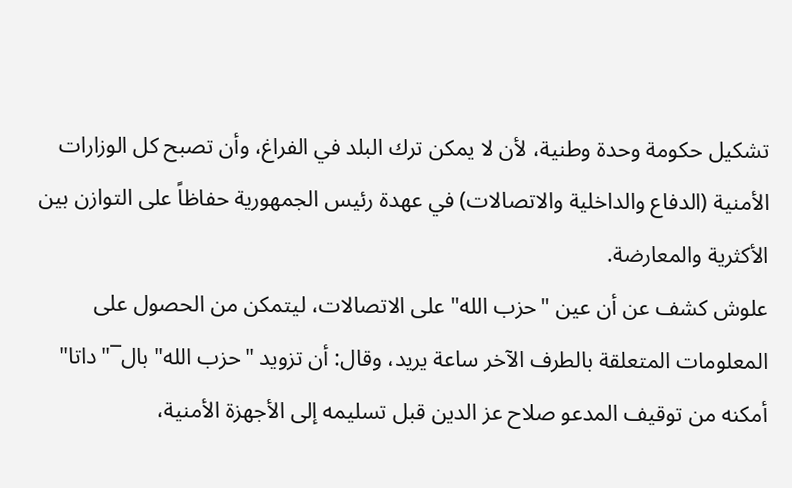تشكيل حكومة وحدة وطنية، لأن لا يمكن ترك البلد في الفراغ، وأن تصبح كل الوزارات الأمنية (الدفاع والداخلية والاتصالات) في عهدة رئيس الجمهورية حفاظاً على التوازن بين الأكثرية والمعارضة.
علوش كشف عن أن عين "حزب الله" على الاتصالات، ليتمكن من الحصول على المعلومات المتعلقة بالطرف الآخر ساعة يريد، وقال: أن تزويد "حزب الله" بال¯"داتا" أمكنه من توقيف المدعو صلاح عز الدين قبل تسليمه إلى الأجهزة الأمنية،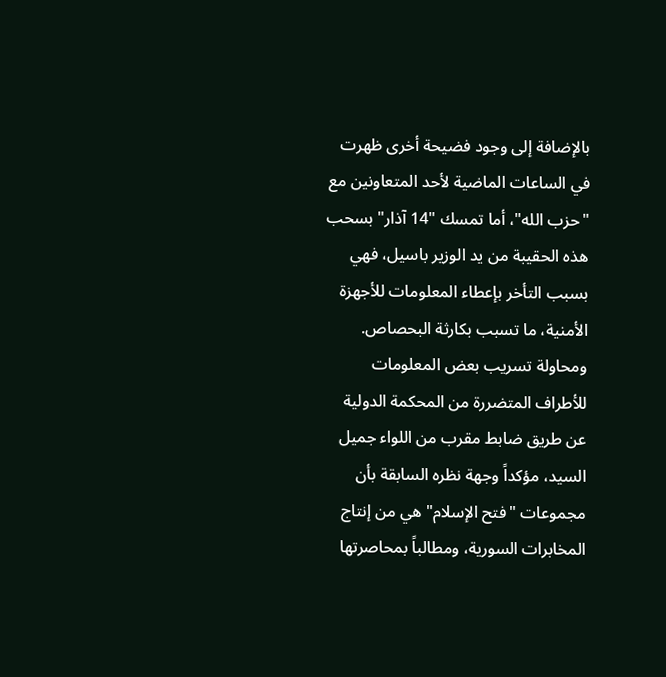بالإضافة إلى وجود فضيحة أخرى ظهرت في الساعات الماضية لأحد المتعاونين مع "حزب الله"، أما تمسك "14 آذار" بسحب هذه الحقيبة من يد الوزير باسيل، فهي بسبب التأخر بإعطاء المعلومات للأجهزة الأمنية، ما تسبب بكارثة البحصاص. ومحاولة تسريب بعض المعلومات للأطراف المتضررة من المحكمة الدولية عن طريق ضابط مقرب من اللواء جميل السيد، مؤكداً وجهة نظره السابقة بأن مجموعات "فتح الإسلام" هي من إنتاج المخابرات السورية، ومطالباً بمحاصرتها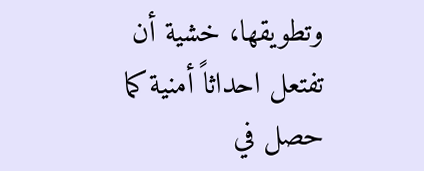وتطويقها، خشية أن تفتعل احداثاً أمنية كما حصل في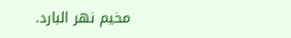مخيم نهر البارد.